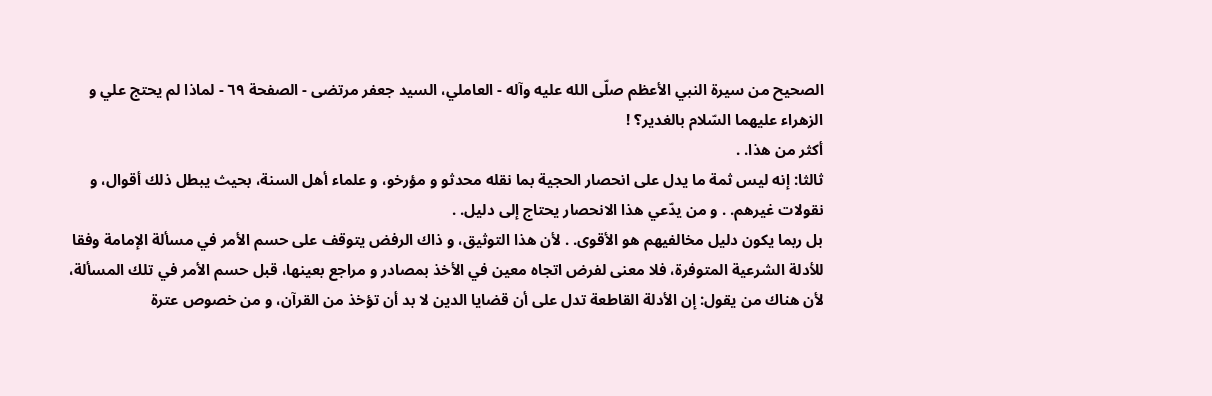الصحيح من سيرة النبي الأعظم صلّى الله عليه وآله - العاملي، السيد جعفر مرتضى - الصفحة ٦٩ - لماذا لم يحتج علي و الزهراء عليهما السّلام بالغدير؟ !
أكثر من هذا. .
ثالثا: إنه ليس ثمة ما يدل على انحصار الحجية بما نقله محدثو و مؤرخو، و علماء أهل السنة، بحيث يبطل ذلك أقوال، و نقولات غيرهم. . و من يدّعي هذا الانحصار يحتاج إلى دليل. .
بل ربما يكون دليل مخالفيهم هو الأقوى. . لأن هذا التوثيق، و ذاك الرفض يتوقف على حسم الأمر في مسألة الإمامة وفقا للأدلة الشرعية المتوفرة، فلا معنى لفرض اتجاه معين في الأخذ بمصادر و مراجع بعينها، قبل حسم الأمر في تلك المسألة، لأن هناك من يقول: إن الأدلة القاطعة تدل على أن قضايا الدين لا بد أن تؤخذ من القرآن، و من خصوص عترة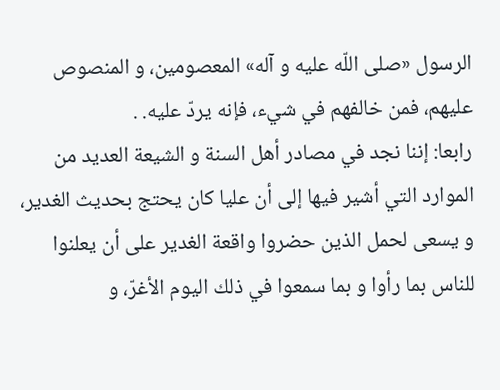الرسول «صلى اللّه عليه و آله» المعصومين، و المنصوص عليهم، فمن خالفهم في شيء، فإنه يردّ عليه. .
رابعا: إننا نجد في مصادر أهل السنة و الشيعة العديد من الموارد التي أشير فيها إلى أن عليا كان يحتج بحديث الغدير، و يسعى لحمل الذين حضروا واقعة الغدير على أن يعلنوا للناس بما رأوا و بما سمعوا في ذلك اليوم الأغرّ، و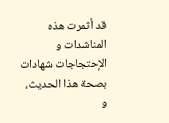قد أثمرت هذه المناشدات و الإحتجاجات شهادات بصحة هذا الحديث، و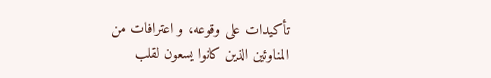تأكيدات على وقوعه، و اعترافات من المناوئين الذين كانوا يسعون لقلب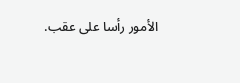الأمور رأسا على عقب.